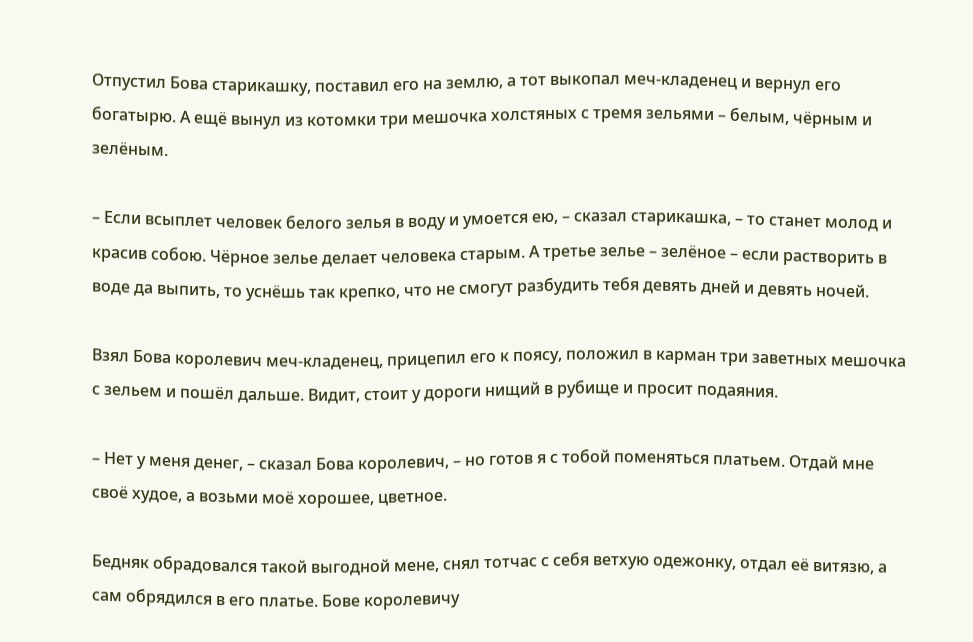Отпустил Бова старикашку, поставил его на землю, а тот выкопал меч-кладенец и вернул его богатырю. А ещё вынул из котомки три мешочка холстяных с тремя зельями – белым, чёрным и зелёным.

– Если всыплет человек белого зелья в воду и умоется ею, – сказал старикашка, – то станет молод и красив собою. Чёрное зелье делает человека старым. А третье зелье – зелёное – если растворить в воде да выпить, то уснёшь так крепко, что не смогут разбудить тебя девять дней и девять ночей.

Взял Бова королевич меч-кладенец, прицепил его к поясу, положил в карман три заветных мешочка с зельем и пошёл дальше. Видит, стоит у дороги нищий в рубище и просит подаяния.

– Нет у меня денег, – сказал Бова королевич, – но готов я с тобой поменяться платьем. Отдай мне своё худое, а возьми моё хорошее, цветное.

Бедняк обрадовался такой выгодной мене, снял тотчас с себя ветхую одежонку, отдал её витязю, а сам обрядился в его платье. Бове королевичу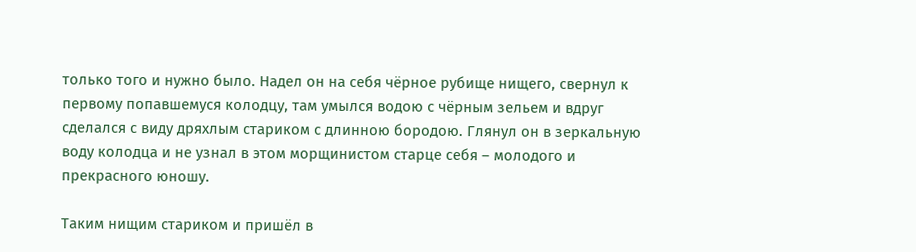только того и нужно было. Надел он на себя чёрное рубище нищего, свернул к первому попавшемуся колодцу, там умылся водою с чёрным зельем и вдруг сделался с виду дряхлым стариком с длинною бородою. Глянул он в зеркальную воду колодца и не узнал в этом морщинистом старце себя – молодого и прекрасного юношу.

Таким нищим стариком и пришёл в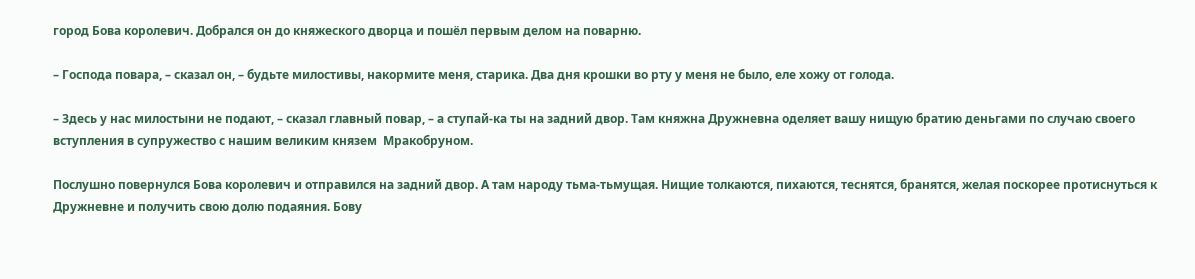город Бова королевич. Добрался он до княжеского дворца и пошёл первым делом на поварню.

– Господа повара, – сказал он, – будьте милостивы, накормите меня, старика. Два дня крошки во рту у меня не было, еле хожу от голода.

– Здесь у нас милостыни не подают, – сказал главный повар, – а ступай-ка ты на задний двор. Там княжна Дружневна оделяет вашу нищую братию деньгами по случаю своего вступления в супружество с нашим великим князем  Мракобруном.

Послушно повернулся Бова королевич и отправился на задний двор. А там народу тьма-тьмущая. Нищие толкаются, пихаются, теснятся, бранятся, желая поскорее протиснуться к Дружневне и получить свою долю подаяния. Бову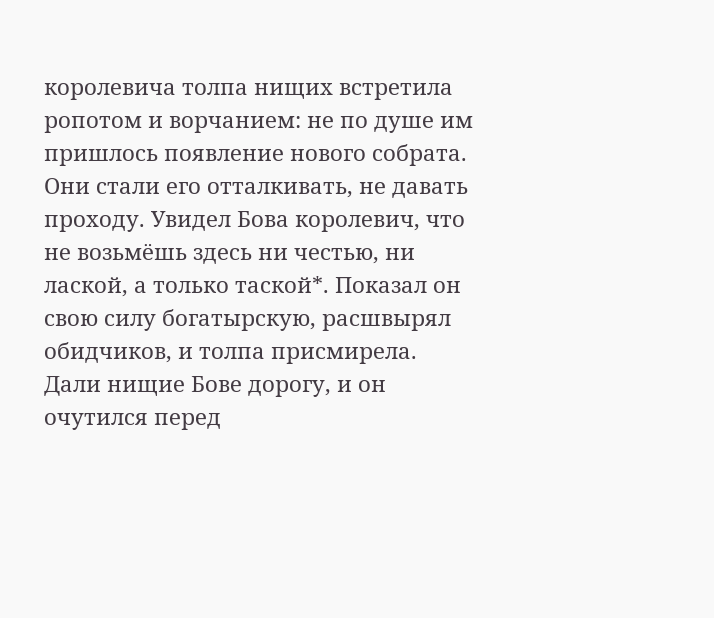королевича толпа нищих встретила ропотом и ворчанием: не по душе им пришлось появление нового собрата. Они стали его отталкивать, не давать проходу. Увидел Бова королевич, что не возьмёшь здесь ни честью, ни лаской, а только таской*. Показал он свою силу богатырскую, расшвырял обидчиков, и толпа присмирела. Дали нищие Бове дорогу, и он очутился перед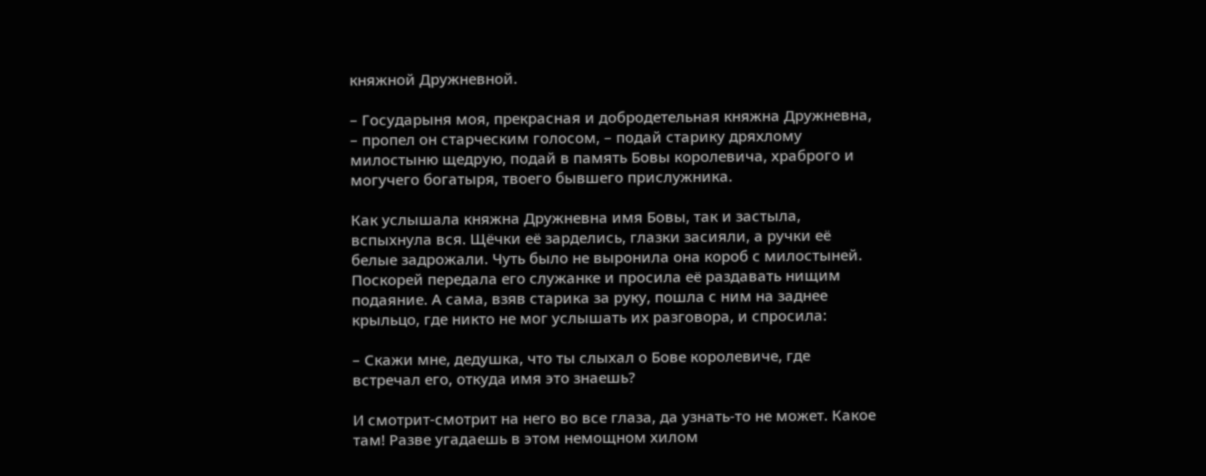княжной Дружневной.

– Государыня моя, прекрасная и добродетельная княжна Дружневна, – пропел он старческим голосом, – подай старику дряхлому милостыню щедрую, подай в память Бовы королевича, храброго и могучего богатыря, твоего бывшего прислужника.

Как услышала княжна Дружневна имя Бовы, так и застыла, вспыхнула вся. Щёчки её зарделись, глазки засияли, а ручки её белые задрожали. Чуть было не выронила она короб с милостыней. Поскорей передала его служанке и просила её раздавать нищим подаяние. А сама, взяв старика за руку, пошла с ним на заднее крыльцо, где никто не мог услышать их разговора, и спросила:

– Скажи мне, дедушка, что ты слыхал о Бове королевиче, где встречал его, откуда имя это знаешь?

И смотрит-смотрит на него во все глаза, да узнать-то не может. Какое там! Разве угадаешь в этом немощном хилом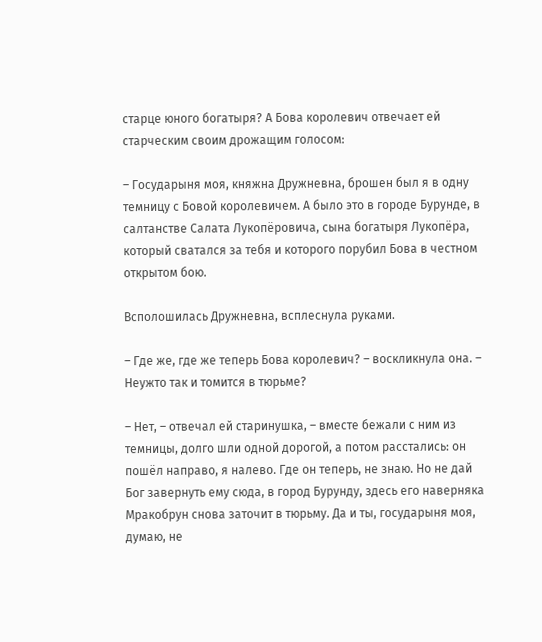старце юного богатыря? А Бова королевич отвечает ей старческим своим дрожащим голосом:

– Государыня моя, княжна Дружневна, брошен был я в одну темницу с Бовой королевичем. А было это в городе Бурунде, в салтанстве Салата Лукопёровича, сына богатыря Лукопёра, который сватался за тебя и которого порубил Бова в честном открытом бою.

Всполошилась Дружневна, всплеснула руками.

– Где же, где же теперь Бова королевич? – воскликнула она. – Неужто так и томится в тюрьме?

– Нет, – отвечал ей старинушка, – вместе бежали с ним из темницы, долго шли одной дорогой, а потом расстались: он пошёл направо, я налево. Где он теперь, не знаю. Но не дай Бог завернуть ему сюда, в город Бурунду, здесь его наверняка Мракобрун снова заточит в тюрьму. Да и ты, государыня моя, думаю, не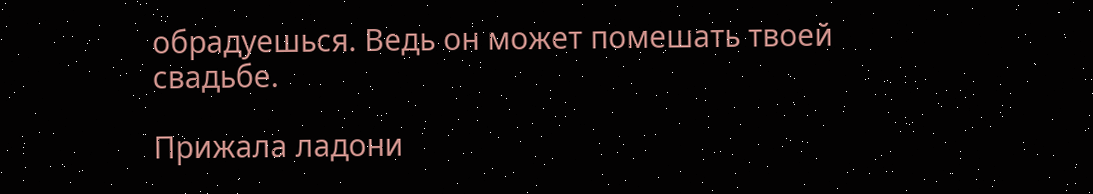обрадуешься. Ведь он может помешать твоей свадьбе.

Прижала ладони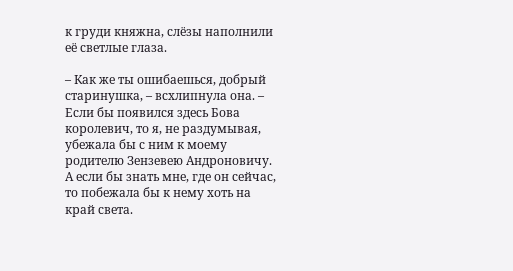к груди княжна, слёзы наполнили её светлые глаза.

– Как же ты ошибаешься, добрый старинушка, – всхлипнула она. – Если бы появился здесь Бова королевич, то я, не раздумывая, убежала бы с ним к моему родителю Зензевею Андроновичу. А если бы знать мне, где он сейчас, то побежала бы к нему хоть на край света.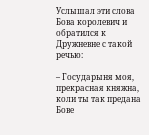Услышал эти слова Бова королевич и обратился к Дружневне с такой речью:

– Государыня моя, прекрасная княжна, коли ты так предана Бове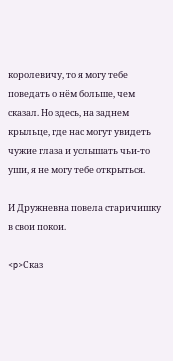королевичу, то я могу тебе поведать о нём больше, чем сказал. Но здесь, на заднем крыльце, где нас могут увидеть чужие глаза и услышать чьи-то уши, я не могу тебе открыться.

И Дружневна повела старичишку в свои покои.

<p>Сказ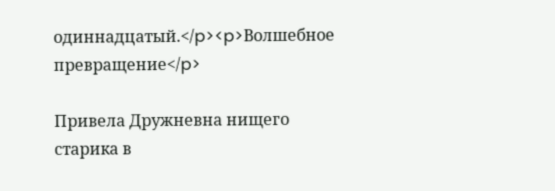одиннадцатый.</p><p>Волшебное превращение</p>

Привела Дружневна нищего старика в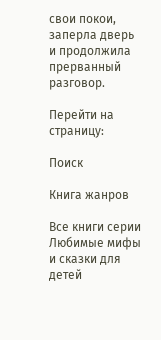свои покои, заперла дверь и продолжила прерванный разговор.

Перейти на страницу:

Поиск

Книга жанров

Все книги серии Любимые мифы и сказки для детей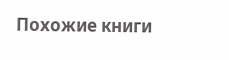Похожие книги